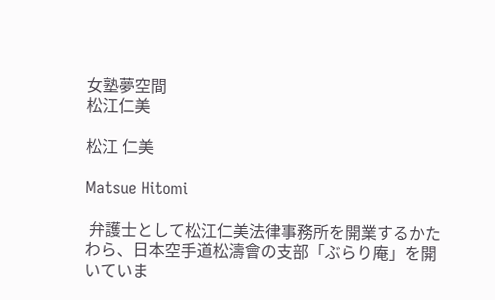女塾夢空間
松江仁美

松江 仁美

Matsue Hitomi

 弁護士として松江仁美法律事務所を開業するかたわら、日本空手道松濤會の支部「ぶらり庵」を開いていま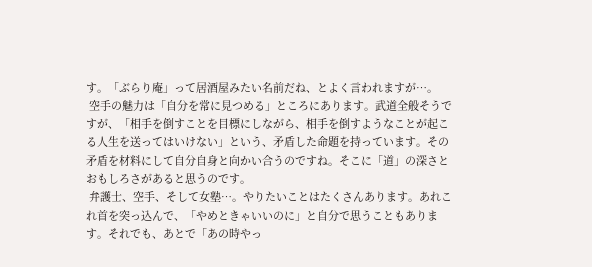す。「ぶらり庵」って居酒屋みたい名前だね、とよく言われますが…。
 空手の魅力は「自分を常に見つめる」ところにあります。武道全般そうですが、「相手を倒すことを目標にしながら、相手を倒すようなことが起こる人生を送ってはいけない」という、矛盾した命題を持っています。その矛盾を材料にして自分自身と向かい合うのですね。そこに「道」の深さとおもしろさがあると思うのです。
 弁護士、空手、そして女塾…。やりたいことはたくさんあります。あれこれ首を突っ込んで、「やめときゃいいのに」と自分で思うこともあります。それでも、あとで「あの時やっ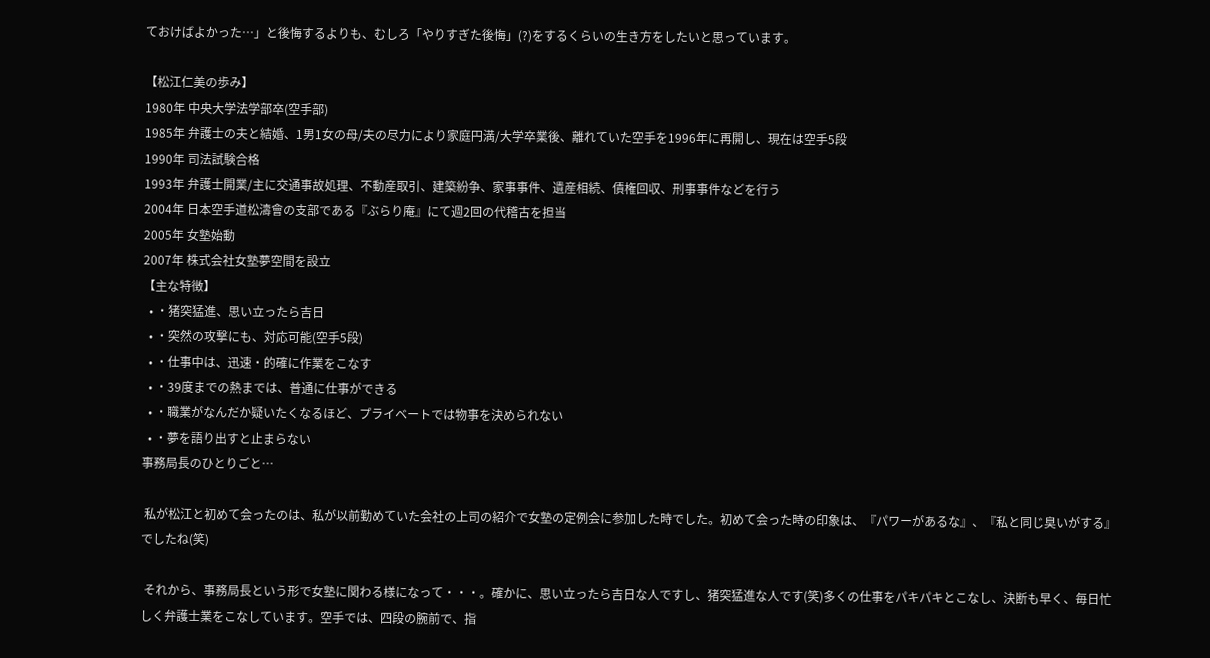ておけばよかった…」と後悔するよりも、むしろ「やりすぎた後悔」(?)をするくらいの生き方をしたいと思っています。

【松江仁美の歩み】
1980年 中央大学法学部卒(空手部)
1985年 弁護士の夫と結婚、1男1女の母/夫の尽力により家庭円満/大学卒業後、離れていた空手を1996年に再開し、現在は空手5段
1990年 司法試験合格
1993年 弁護士開業/主に交通事故処理、不動産取引、建築紛争、家事事件、遺産相続、債権回収、刑事事件などを行う
2004年 日本空手道松濤會の支部である『ぶらり庵』にて週2回の代稽古を担当
2005年 女塾始動
2007年 株式会社女塾夢空間を設立
【主な特徴】
  • ・猪突猛進、思い立ったら吉日
  • ・突然の攻撃にも、対応可能(空手5段)
  • ・仕事中は、迅速・的確に作業をこなす
  • ・39度までの熱までは、普通に仕事ができる
  • ・職業がなんだか疑いたくなるほど、プライベートでは物事を決められない
  • ・夢を語り出すと止まらない
事務局長のひとりごと…

 私が松江と初めて会ったのは、私が以前勤めていた会社の上司の紹介で女塾の定例会に参加した時でした。初めて会った時の印象は、『パワーがあるな』、『私と同じ臭いがする』でしたね(笑)

 それから、事務局長という形で女塾に関わる様になって・・・。確かに、思い立ったら吉日な人ですし、猪突猛進な人です(笑)多くの仕事をパキパキとこなし、決断も早く、毎日忙しく弁護士業をこなしています。空手では、四段の腕前で、指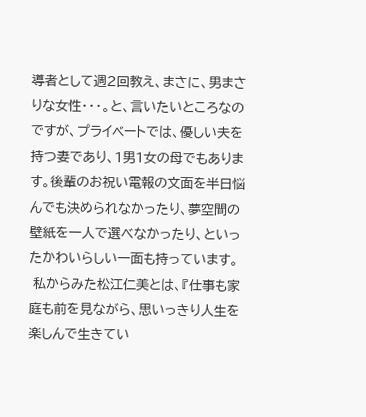導者として週2回教え、まさに、男まさりな女性・・・。と、言いたいところなのですが、プライベートでは、優しい夫を持つ妻であり、1男1女の母でもあります。後輩のお祝い電報の文面を半日悩んでも決められなかったり、夢空間の壁紙を一人で選べなかったり、といったかわいらしい一面も持っています。
 私からみた松江仁美とは、『仕事も家庭も前を見ながら、思いっきり人生を楽しんで生きてい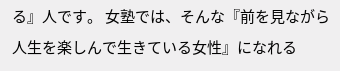る』人です。 女塾では、そんな『前を見ながら人生を楽しんで生きている女性』になれる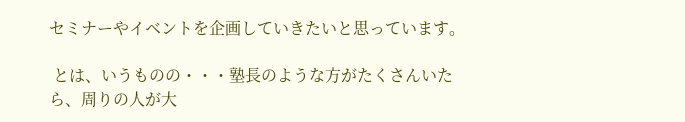セミナーやイベントを企画していきたいと思っています。

 とは、いうものの・・・塾長のような方がたくさんいたら、周りの人が大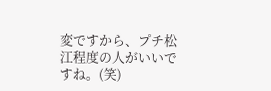変ですから、プチ松江程度の人がいいですね。(笑)